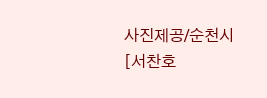사진제공/순천시
[서찬호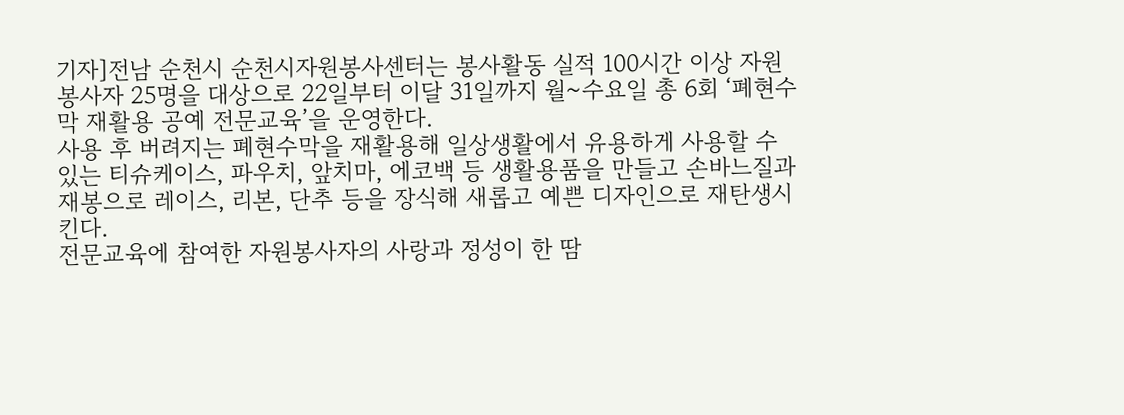기자]전남 순천시 순천시자원봉사센터는 봉사활동 실적 100시간 이상 자원봉사자 25명을 대상으로 22일부터 이달 31일까지 월~수요일 총 6회 ‘폐현수막 재활용 공예 전문교육’을 운영한다.
사용 후 버려지는 폐현수막을 재활용해 일상생활에서 유용하게 사용할 수 있는 티슈케이스, 파우치, 앞치마, 에코백 등 생활용품을 만들고 손바느질과 재봉으로 레이스, 리본, 단추 등을 장식해 새롭고 예쁜 디자인으로 재탄생시킨다.
전문교육에 참여한 자원봉사자의 사랑과 정성이 한 땀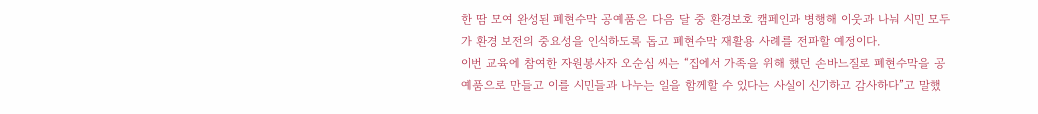한 땀 모여 완성된 폐현수막 공예품은 다음 달 중 환경보호 캠페인과 병행해 이웃과 나눠 시민 모두가 환경 보전의 중요성을 인식하도록 돕고 폐현수막 재활용 사례를 전파할 예정이다.
이번 교육에 참여한 자원봉사자 오순심 씨는 “집에서 가족을 위해 했던 손바느질로 폐현수막을 공예품으로 만들고 이를 시민들과 나누는 일을 함께할 수 있다는 사실이 신기하고 감사하다”고 말했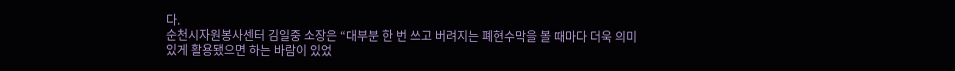다.
순천시자원봉사센터 김일중 소장은 “대부분 한 번 쓰고 버려지는 폐현수막을 볼 때마다 더욱 의미있게 활용됐으면 하는 바람이 있었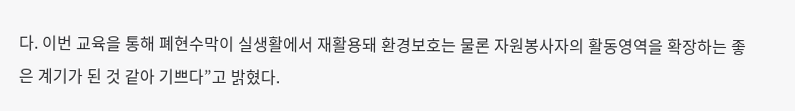다. 이번 교육을 통해 폐현수막이 실생활에서 재활용돼 환경보호는 물론 자원봉사자의 활동영역을 확장하는 좋은 계기가 된 것 같아 기쁘다”고 밝혔다.